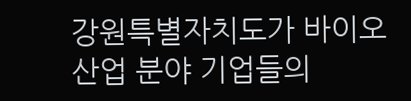강원특별자치도가 바이오산업 분야 기업들의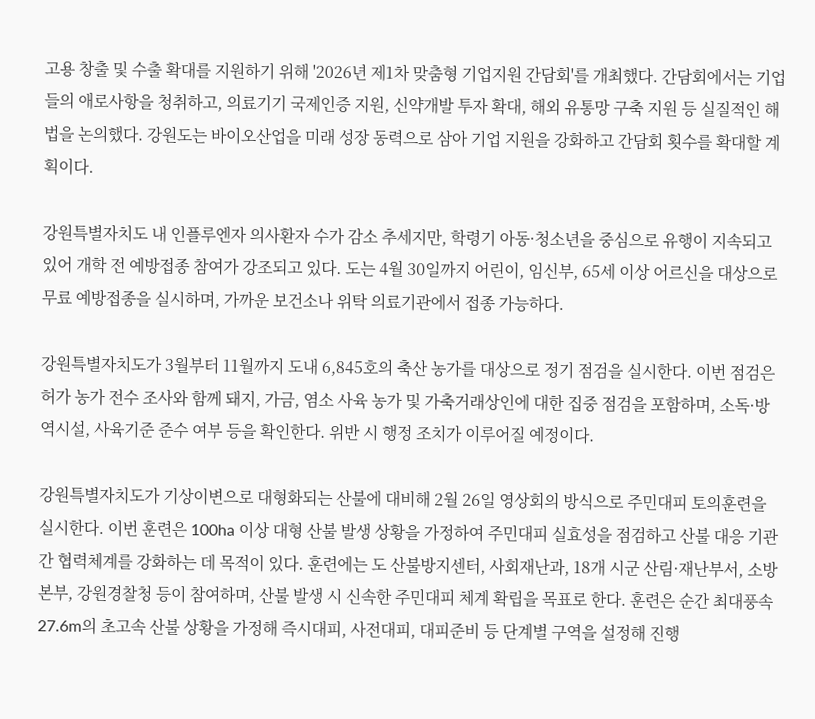고용 창출 및 수출 확대를 지원하기 위해 '2026년 제1차 맞춤형 기업지원 간담회'를 개최했다. 간담회에서는 기업들의 애로사항을 청취하고, 의료기기 국제인증 지원, 신약개발 투자 확대, 해외 유통망 구축 지원 등 실질적인 해법을 논의했다. 강원도는 바이오산업을 미래 성장 동력으로 삼아 기업 지원을 강화하고 간담회 횟수를 확대할 계획이다.

강원특별자치도 내 인플루엔자 의사환자 수가 감소 추세지만, 학령기 아동·청소년을 중심으로 유행이 지속되고 있어 개학 전 예방접종 참여가 강조되고 있다. 도는 4월 30일까지 어린이, 임신부, 65세 이상 어르신을 대상으로 무료 예방접종을 실시하며, 가까운 보건소나 위탁 의료기관에서 접종 가능하다.

강원특별자치도가 3월부터 11월까지 도내 6,845호의 축산 농가를 대상으로 정기 점검을 실시한다. 이번 점검은 허가 농가 전수 조사와 함께 돼지, 가금, 염소 사육 농가 및 가축거래상인에 대한 집중 점검을 포함하며, 소독·방역시설, 사육기준 준수 여부 등을 확인한다. 위반 시 행정 조치가 이루어질 예정이다.

강원특별자치도가 기상이변으로 대형화되는 산불에 대비해 2월 26일 영상회의 방식으로 주민대피 토의훈련을 실시한다. 이번 훈련은 100ha 이상 대형 산불 발생 상황을 가정하여 주민대피 실효성을 점검하고 산불 대응 기관 간 협력체계를 강화하는 데 목적이 있다. 훈련에는 도 산불방지센터, 사회재난과, 18개 시군 산림·재난부서, 소방본부, 강원경찰청 등이 참여하며, 산불 발생 시 신속한 주민대피 체계 확립을 목표로 한다. 훈련은 순간 최대풍속 27.6m의 초고속 산불 상황을 가정해 즉시대피, 사전대피, 대피준비 등 단계별 구역을 설정해 진행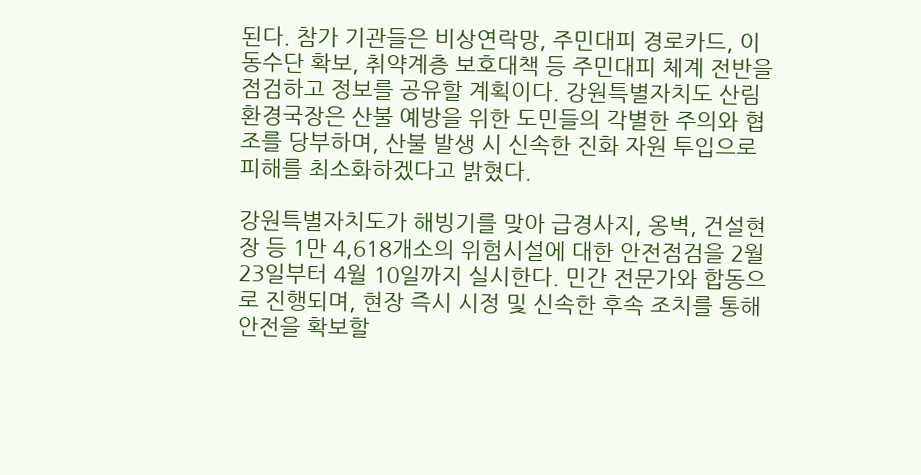된다. 참가 기관들은 비상연락망, 주민대피 경로카드, 이동수단 확보, 취약계층 보호대책 등 주민대피 체계 전반을 점검하고 정보를 공유할 계획이다. 강원특별자치도 산림환경국장은 산불 예방을 위한 도민들의 각별한 주의와 협조를 당부하며, 산불 발생 시 신속한 진화 자원 투입으로 피해를 최소화하겠다고 밝혔다.

강원특별자치도가 해빙기를 맞아 급경사지, 옹벽, 건설현장 등 1만 4,618개소의 위험시설에 대한 안전점검을 2월 23일부터 4월 10일까지 실시한다. 민간 전문가와 합동으로 진행되며, 현장 즉시 시정 및 신속한 후속 조치를 통해 안전을 확보할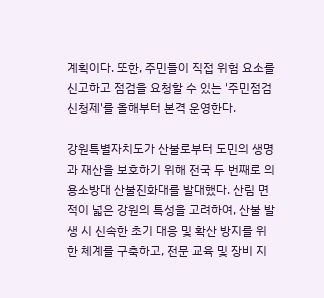계획이다. 또한, 주민들이 직접 위험 요소를 신고하고 점검을 요청할 수 있는 '주민점검신청제'를 올해부터 본격 운영한다.

강원특별자치도가 산불로부터 도민의 생명과 재산을 보호하기 위해 전국 두 번째로 의용소방대 산불진화대를 발대했다. 산림 면적이 넓은 강원의 특성을 고려하여, 산불 발생 시 신속한 초기 대응 및 확산 방지를 위한 체계를 구축하고, 전문 교육 및 장비 지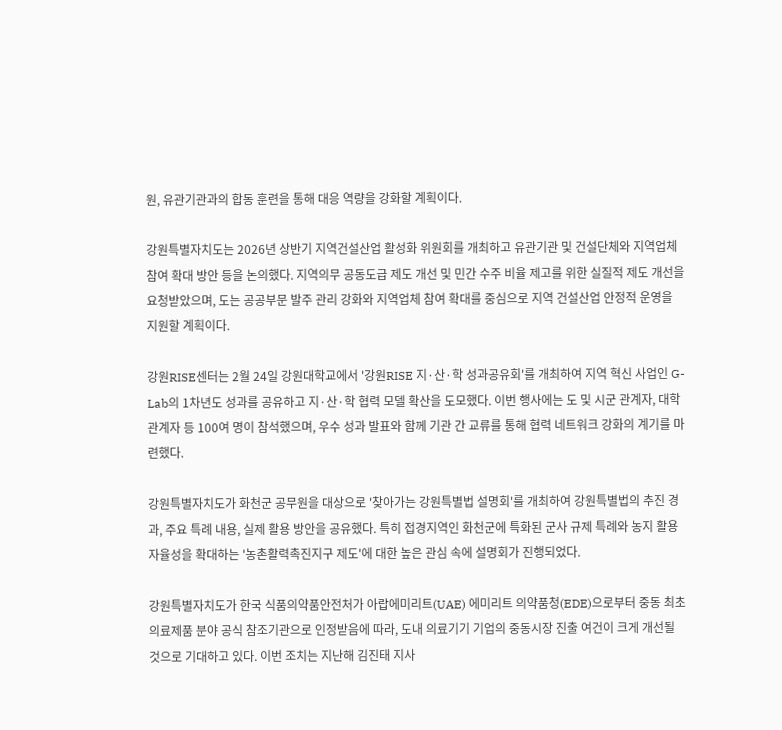원, 유관기관과의 합동 훈련을 통해 대응 역량을 강화할 계획이다.

강원특별자치도는 2026년 상반기 지역건설산업 활성화 위원회를 개최하고 유관기관 및 건설단체와 지역업체 참여 확대 방안 등을 논의했다. 지역의무 공동도급 제도 개선 및 민간 수주 비율 제고를 위한 실질적 제도 개선을 요청받았으며, 도는 공공부문 발주 관리 강화와 지역업체 참여 확대를 중심으로 지역 건설산업 안정적 운영을 지원할 계획이다.

강원RISE센터는 2월 24일 강원대학교에서 '강원RISE 지·산·학 성과공유회'를 개최하여 지역 혁신 사업인 G-Lab의 1차년도 성과를 공유하고 지·산·학 협력 모델 확산을 도모했다. 이번 행사에는 도 및 시군 관계자, 대학 관계자 등 100여 명이 참석했으며, 우수 성과 발표와 함께 기관 간 교류를 통해 협력 네트워크 강화의 계기를 마련했다.

강원특별자치도가 화천군 공무원을 대상으로 '찾아가는 강원특별법 설명회'를 개최하여 강원특별법의 추진 경과, 주요 특례 내용, 실제 활용 방안을 공유했다. 특히 접경지역인 화천군에 특화된 군사 규제 특례와 농지 활용 자율성을 확대하는 '농촌활력촉진지구 제도'에 대한 높은 관심 속에 설명회가 진행되었다.

강원특별자치도가 한국 식품의약품안전처가 아랍에미리트(UAE) 에미리트 의약품청(EDE)으로부터 중동 최초 의료제품 분야 공식 참조기관으로 인정받음에 따라, 도내 의료기기 기업의 중동시장 진출 여건이 크게 개선될 것으로 기대하고 있다. 이번 조치는 지난해 김진태 지사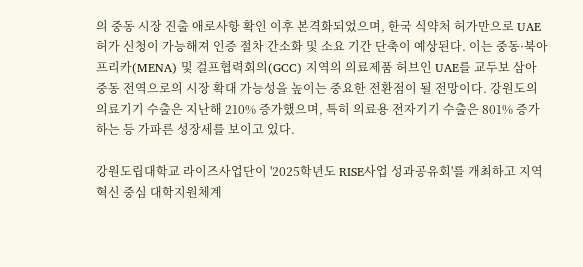의 중동 시장 진출 애로사항 확인 이후 본격화되었으며, 한국 식약처 허가만으로 UAE 허가 신청이 가능해져 인증 절차 간소화 및 소요 기간 단축이 예상된다. 이는 중동·북아프리카(MENA) 및 걸프협력회의(GCC) 지역의 의료제품 허브인 UAE를 교두보 삼아 중동 전역으로의 시장 확대 가능성을 높이는 중요한 전환점이 될 전망이다. 강원도의 의료기기 수출은 지난해 210% 증가했으며, 특히 의료용 전자기기 수출은 801% 증가하는 등 가파른 성장세를 보이고 있다.

강원도립대학교 라이즈사업단이 '2025학년도 RISE사업 성과공유회'를 개최하고 지역혁신 중심 대학지원체계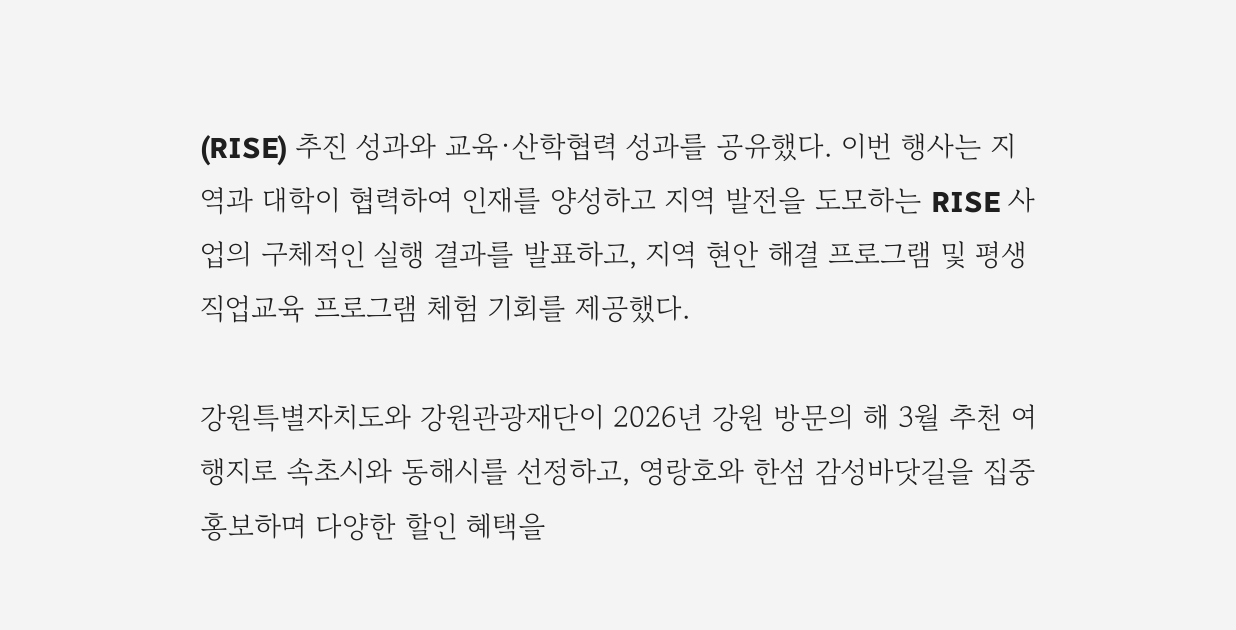(RISE) 추진 성과와 교육·산학협력 성과를 공유했다. 이번 행사는 지역과 대학이 협력하여 인재를 양성하고 지역 발전을 도모하는 RISE 사업의 구체적인 실행 결과를 발표하고, 지역 현안 해결 프로그램 및 평생직업교육 프로그램 체험 기회를 제공했다.

강원특별자치도와 강원관광재단이 2026년 강원 방문의 해 3월 추천 여행지로 속초시와 동해시를 선정하고, 영랑호와 한섬 감성바닷길을 집중 홍보하며 다양한 할인 혜택을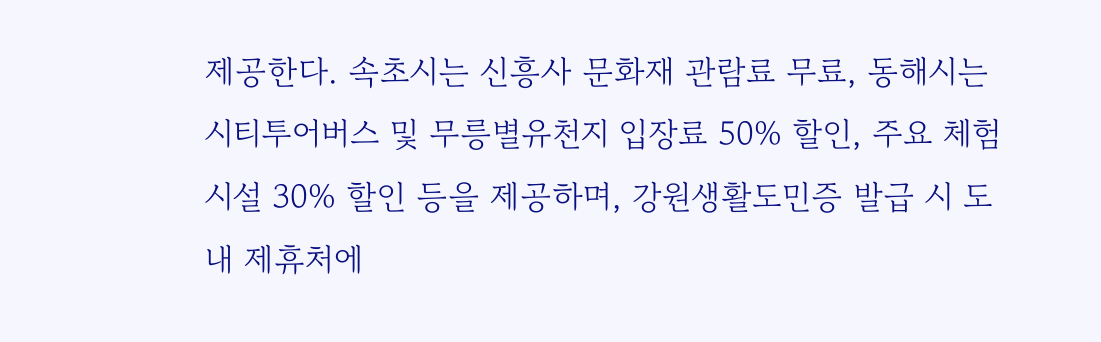제공한다. 속초시는 신흥사 문화재 관람료 무료, 동해시는 시티투어버스 및 무릉별유천지 입장료 50% 할인, 주요 체험시설 30% 할인 등을 제공하며, 강원생활도민증 발급 시 도내 제휴처에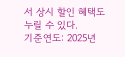서 상시 할인 혜택도 누릴 수 있다.
기준연도: 2025년